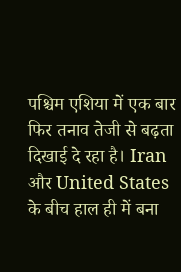पश्चिम एशिया में एक बार फिर तनाव तेजी से बढ़ता दिखाई दे रहा है। Iran और United States के बीच हाल ही में बना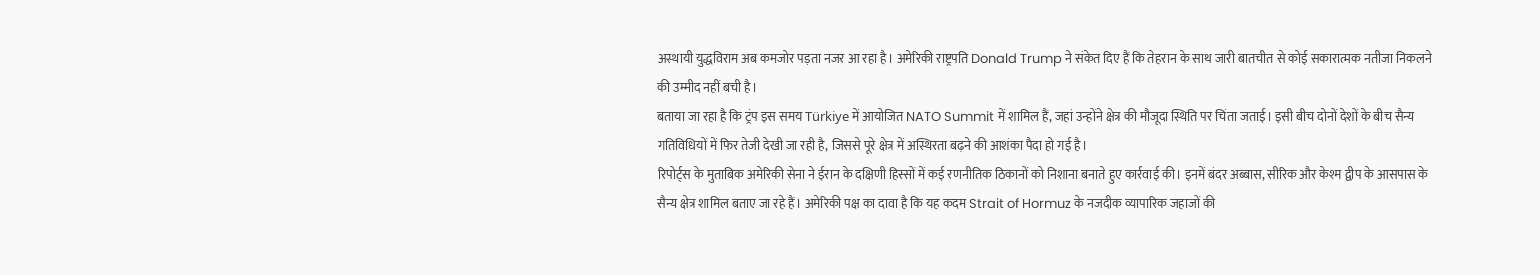अस्थायी युद्धविराम अब कमजोर पड़ता नजर आ रहा है। अमेरिकी राष्ट्रपति Donald Trump ने संकेत दिए हैं कि तेहरान के साथ जारी बातचीत से कोई सकारात्मक नतीजा निकलने की उम्मीद नहीं बची है।
बताया जा रहा है कि ट्रंप इस समय Türkiye में आयोजित NATO Summit में शामिल हैं, जहां उन्होंने क्षेत्र की मौजूदा स्थिति पर चिंता जताई। इसी बीच दोनों देशों के बीच सैन्य गतिविधियों में फिर तेजी देखी जा रही है, जिससे पूरे क्षेत्र में अस्थिरता बढ़ने की आशंका पैदा हो गई है।
रिपोर्ट्स के मुताबिक अमेरिकी सेना ने ईरान के दक्षिणी हिस्सों में कई रणनीतिक ठिकानों को निशाना बनाते हुए कार्रवाई की। इनमें बंदर अब्बास, सीरिक और केश्म द्वीप के आसपास के सैन्य क्षेत्र शामिल बताए जा रहे हैं। अमेरिकी पक्ष का दावा है कि यह कदम Strait of Hormuz के नजदीक व्यापारिक जहाजों की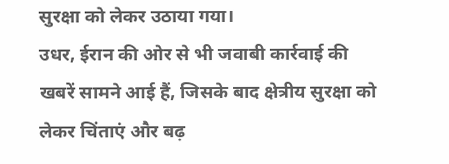सुरक्षा को लेकर उठाया गया।
उधर, ईरान की ओर से भी जवाबी कार्रवाई की खबरें सामने आई हैं, जिसके बाद क्षेत्रीय सुरक्षा को लेकर चिंताएं और बढ़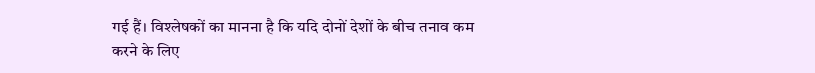गई हैं। विश्लेषकों का मानना है कि यदि दोनों देशों के बीच तनाव कम करने के लिए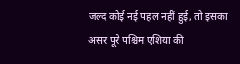जल्द कोई नई पहल नहीं हुई, तो इसका असर पूरे पश्चिम एशिया की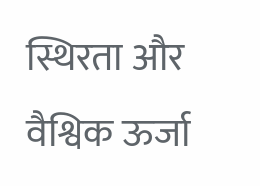स्थिरता और वैश्विक ऊर्जा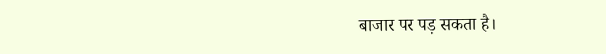बाजार पर पड़ सकता है।